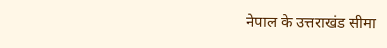नेपाल के उत्तराखंड सीमा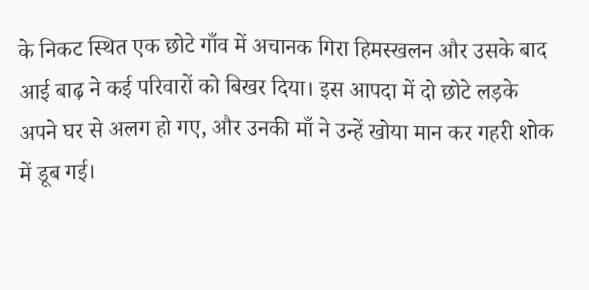के निकट स्थित एक छोटे गाँव में अचानक गिरा हिमस्खलन और उसके बाद आई बाढ़ ने कई परिवारों को बिखर दिया। इस आपदा में दो छोटे लड़के अपने घर से अलग हो गए, और उनकी माँ ने उन्हें खोया मान कर गहरी शोक में डूब गई।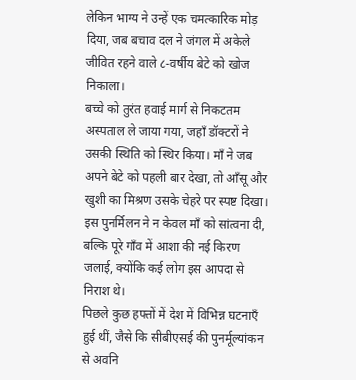लेकिन भाग्य ने उन्हें एक चमत्कारिक मोड़ दिया, जब बचाव दल ने जंगल में अकेले जीवित रहने वाले ८‑वर्षीय बेटे को खोज निकाला।
बच्चे को तुरंत हवाई मार्ग से निकटतम अस्पताल ले जाया गया, जहाँ डॉक्टरों ने उसकी स्थिति को स्थिर किया। माँ ने जब अपने बेटे को पहली बार देखा, तो आँसू और खुशी का मिश्रण उसके चेहरे पर स्पष्ट दिखा। इस पुनर्मिलन ने न केवल माँ को सांत्वना दी, बल्कि पूरे गाँव में आशा की नई किरण जलाई, क्योंकि कई लोग इस आपदा से निराश थे।
पिछले कुछ हफ्तों में देश में विभिन्न घटनाएँ हुई थीं, जैसे कि सीबीएसई की पुनर्मूल्यांकन से अवनि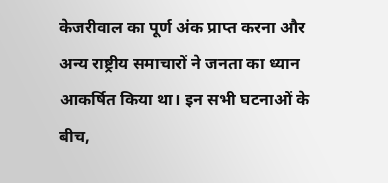केजरीवाल का पूर्ण अंक प्राप्त करना और अन्य राष्ट्रीय समाचारों ने जनता का ध्यान आकर्षित किया था। इन सभी घटनाओं के बीच,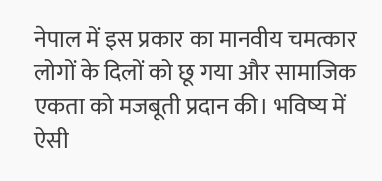नेपाल में इस प्रकार का मानवीय चमत्कार लोगों के दिलों को छू गया और सामाजिक एकता को मजबूती प्रदान की। भविष्य में ऐसी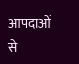आपदाओं से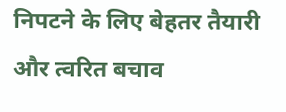निपटने के लिए बेहतर तैयारी और त्वरित बचाव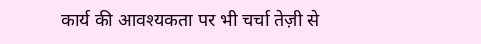कार्य की आवश्यकता पर भी चर्चा तेज़ी से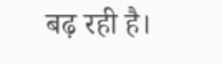बढ़ रही है।